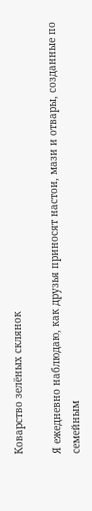Коварство зелёных склянок

Я ежедневно наблюдаю, как друзья приносят настои, мази и отвары, созданные по семейным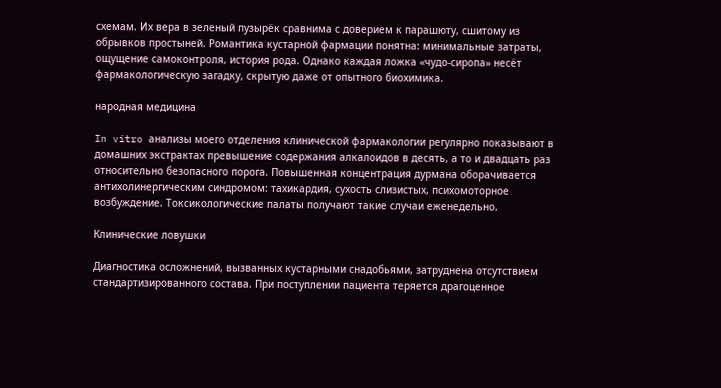схемам. Их вера в зеленый пузырёк сравнима с доверием к парашюту, сшитому из обрывков простыней. Романтика кустарной фармации понятна: минимальные затраты, ощущение самоконтроля, история рода. Однако каждая ложка «чудо-сиропа» несёт фармакологическую загадку, скрытую даже от опытного биохимика.

народная медицина

In vitro анализы моего отделения клинической фармакологии регулярно показывают в домашних экстрактах превышение содержания алкалоидов в десять, а то и двадцать раз относительно безопасного порога. Повышенная концентрация дурмана оборачивается антихолинергическим синдромом: тахикардия, сухость слизистых, психомоторное возбуждение. Токсикологические палаты получают такие случаи еженедельно.

Клинические ловушки

Диагностика осложнений, вызванных кустарными снадобьями, затруднена отсутствием стандартизированного состава. При поступлении пациента теряется драгоценное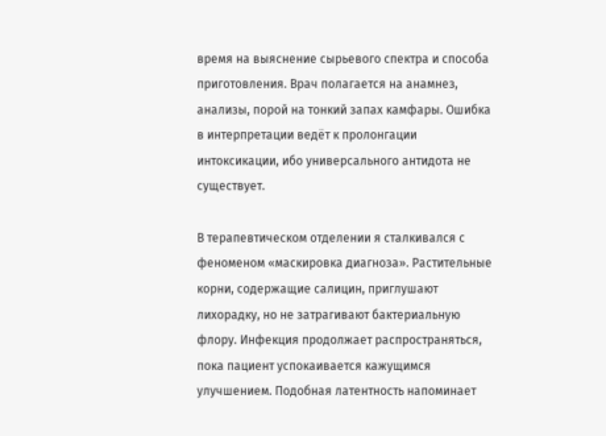время на выяснение сырьевого спектра и способа приготовления. Врач полагается на анамнез, анализы, порой на тонкий запах камфары. Ошибка в интерпретации ведёт к пролонгации интоксикации, ибо универсального антидота не существует.

В терапевтическом отделении я сталкивался с феноменом «маскировка диагноза». Растительные корни, содержащие салицин, приглушают лихорадку, но не затрагивают бактериальную флору. Инфекция продолжает распространяться, пока пациент успокаивается кажущимся улучшением. Подобная латентность напоминает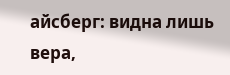айсберг: видна лишь вера,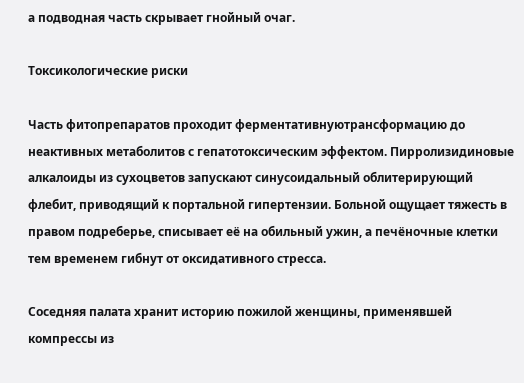а подводная часть скрывает гнойный очаг.

Токсикологические риски

Часть фитопрепаратов проходит ферментативнуютрансформацию до неактивных метаболитов с гепатотоксическим эффектом. Пирролизидиновые алкалоиды из сухоцветов запускают синусоидальный облитерирующий флебит, приводящий к портальной гипертензии. Больной ощущает тяжесть в правом подреберье, списывает её на обильный ужин, а печёночные клетки тем временем гибнут от оксидативного стресса.

Соседняя палата хранит историю пожилой женщины, применявшей компрессы из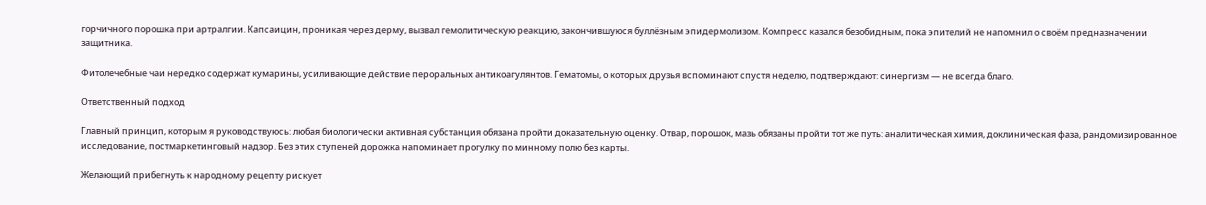горчичного порошка при артралгии. Капсаицин, проникая через дерму, вызвал гемолитическую реакцию, закончившуюся буллёзным эпидермолизом. Компресс казался безобидным, пока эпителий не напомнил о своём предназначении защитника.

Фитолечебные чаи нередко содержат кумарины, усиливающие действие пероральных антикоагулянтов. Гематомы, о которых друзья вспоминают спустя неделю, подтверждают: синергизм — не всегда благо.

Ответственный подход

Главный принцип, которым я руководствуюсь: любая биологически активная субстанция обязана пройти доказательную оценку. Отвар, порошок, мазь обязаны пройти тот же путь: аналитическая химия, доклиническая фаза, рандомизированное исследование, постмаркетинговый надзор. Без этих ступеней дорожка напоминает прогулку по минному полю без карты.

Желающий прибегнуть к народному рецепту рискует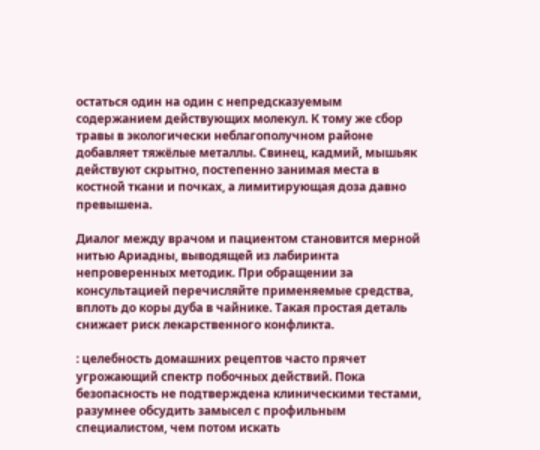остаться один на один с непредсказуемым содержанием действующих молекул. К тому же сбор травы в экологически неблагополучном районе добавляет тяжёлые металлы. Свинец, кадмий, мышьяк действуют скрытно, постепенно занимая места в костной ткани и почках, а лимитирующая доза давно превышена.

Диалог между врачом и пациентом становится мерной нитью Ариадны, выводящей из лабиринта непроверенных методик. При обращении за консультацией перечисляйте применяемые средства, вплоть до коры дуба в чайнике. Такая простая деталь снижает риск лекарственного конфликта.

: целебность домашних рецептов часто прячет угрожающий спектр побочных действий. Пока безопасность не подтверждена клиническими тестами, разумнее обсудить замысел с профильным специалистом, чем потом искать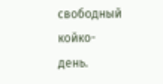свободный койко-день.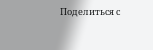Поделиться с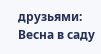друзьями:
Весна в саду